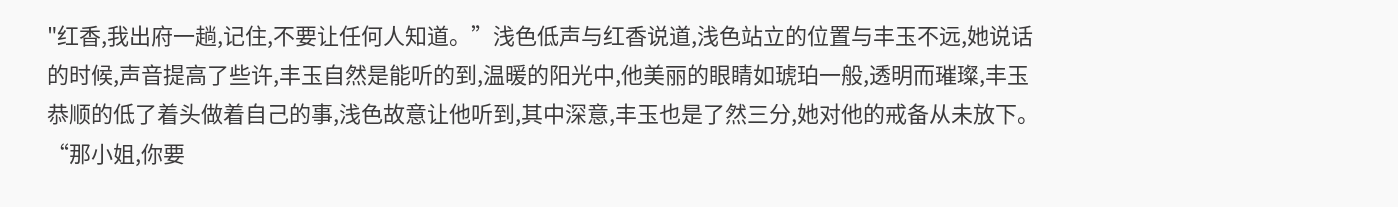"红香,我出府一趟,记住,不要让任何人知道。”浅色低声与红香说道,浅色站立的位置与丰玉不远,她说话的时候,声音提高了些许,丰玉自然是能听的到,温暖的阳光中,他美丽的眼睛如琥珀一般,透明而璀璨,丰玉恭顺的低了着头做着自己的事,浅色故意让他听到,其中深意,丰玉也是了然三分,她对他的戒备从未放下。
“那小姐,你要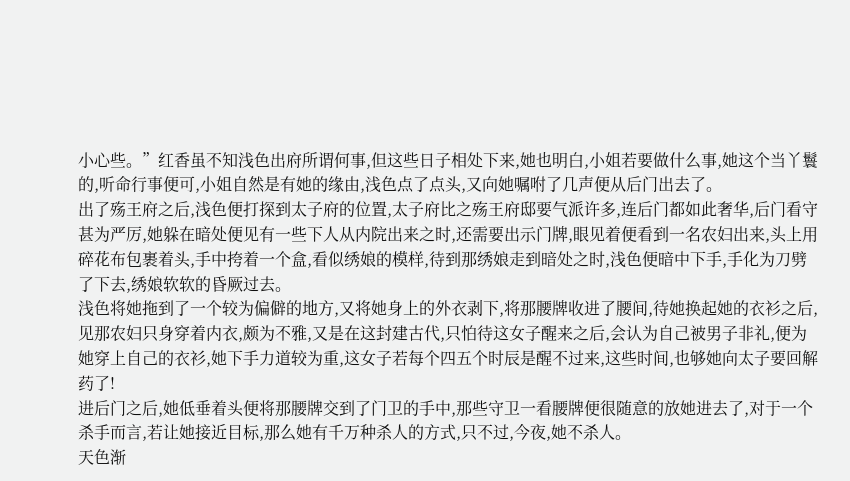小心些。”红香虽不知浅色出府所谓何事,但这些日子相处下来,她也明白,小姐若要做什么事,她这个当丫鬟的,听命行事便可,小姐自然是有她的缘由,浅色点了点头,又向她嘱咐了几声便从后门出去了。
出了殇王府之后,浅色便打探到太子府的位置,太子府比之殇王府邸要气派许多,连后门都如此奢华,后门看守甚为严厉,她躲在暗处便见有一些下人从内院出来之时,还需要出示门牌,眼见着便看到一名农妇出来,头上用碎花布包裹着头,手中挎着一个盒,看似绣娘的模样,待到那绣娘走到暗处之时,浅色便暗中下手,手化为刀劈了下去,绣娘软软的昏厥过去。
浅色将她拖到了一个较为偏僻的地方,又将她身上的外衣剥下,将那腰牌收进了腰间,待她换起她的衣衫之后,见那农妇只身穿着内衣,颇为不雅,又是在这封建古代,只怕待这女子醒来之后,会认为自己被男子非礼,便为她穿上自己的衣衫,她下手力道较为重,这女子若每个四五个时辰是醒不过来,这些时间,也够她向太子要回解药了!
进后门之后,她低垂着头便将那腰牌交到了门卫的手中,那些守卫一看腰牌便很随意的放她进去了,对于一个杀手而言,若让她接近目标,那么她有千万种杀人的方式,只不过,今夜,她不杀人。
天色渐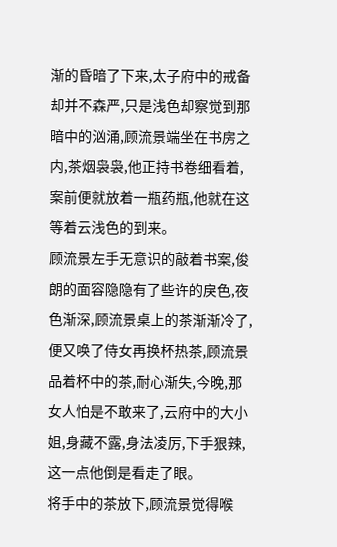渐的昏暗了下来,太子府中的戒备却并不森严,只是浅色却察觉到那暗中的汹涌,顾流景端坐在书房之内,茶烟袅袅,他正持书卷细看着,案前便就放着一瓶药瓶,他就在这等着云浅色的到来。
顾流景左手无意识的敲着书案,俊朗的面容隐隐有了些许的戾色,夜色渐深,顾流景桌上的茶渐渐冷了,便又唤了侍女再换杯热茶,顾流景品着杯中的茶,耐心渐失,今晚,那女人怕是不敢来了,云府中的大小姐,身藏不露,身法凌厉,下手狠辣,这一点他倒是看走了眼。
将手中的茶放下,顾流景觉得喉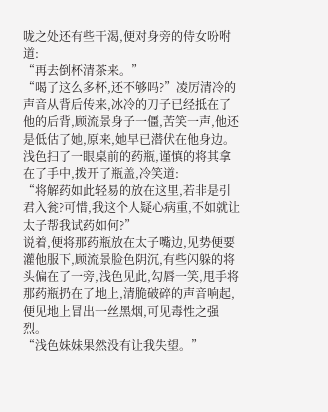咙之处还有些干渴,便对身旁的侍女吩咐道:
“再去倒杯清茶来。”
“喝了这么多杯,还不够吗?”凌厉清冷的声音从背后传来,冰冷的刀子已经抵在了他的后背,顾流景身子一僵,苦笑一声,他还是低估了她,原来,她早已潜伏在他身边。
浅色扫了一眼桌前的药瓶,谨慎的将其拿在了手中,拨开了瓶盖,冷笑道:
“将解药如此轻易的放在这里,若非是引君入瓮?可惜,我这个人疑心病重,不如就让太子帮我试药如何?”
说着,便将那药瓶放在太子嘴边,见势便要灌他服下,顾流景脸色阴沉,有些闪躲的将头偏在了一旁,浅色见此,勾唇一笑,甩手将那药瓶扔在了地上,清脆破碎的声音响起,便见地上冒出一丝黑烟,可见毒性之强烈。
“浅色妹妹果然没有让我失望。”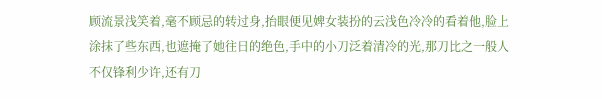顾流景浅笑着,毫不顾忌的转过身,抬眼便见婢女装扮的云浅色冷冷的看着他,脸上涂抹了些东西,也遮掩了她往日的绝色,手中的小刀泛着清冷的光,那刀比之一般人不仅锋利少许,还有刀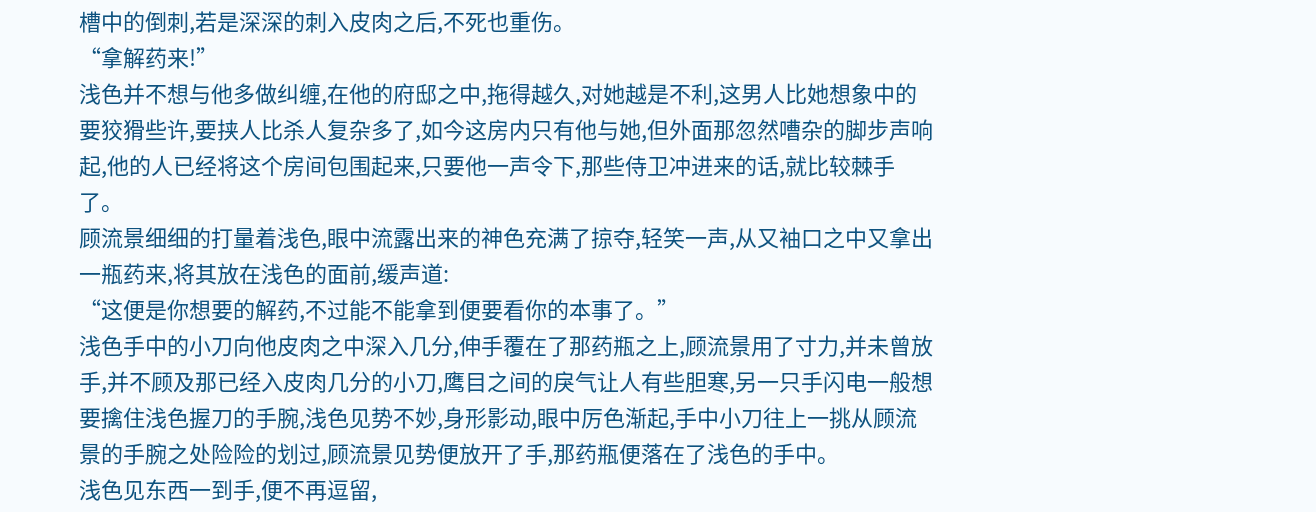槽中的倒刺,若是深深的刺入皮肉之后,不死也重伤。
“拿解药来!”
浅色并不想与他多做纠缠,在他的府邸之中,拖得越久,对她越是不利,这男人比她想象中的要狡猾些许,要挟人比杀人复杂多了,如今这房内只有他与她,但外面那忽然嘈杂的脚步声响起,他的人已经将这个房间包围起来,只要他一声令下,那些侍卫冲进来的话,就比较棘手了。
顾流景细细的打量着浅色,眼中流露出来的神色充满了掠夺,轻笑一声,从又袖口之中又拿出一瓶药来,将其放在浅色的面前,缓声道:
“这便是你想要的解药,不过能不能拿到便要看你的本事了。”
浅色手中的小刀向他皮肉之中深入几分,伸手覆在了那药瓶之上,顾流景用了寸力,并未曾放手,并不顾及那已经入皮肉几分的小刀,鹰目之间的戾气让人有些胆寒,另一只手闪电一般想要擒住浅色握刀的手腕,浅色见势不妙,身形影动,眼中厉色渐起,手中小刀往上一挑从顾流景的手腕之处险险的划过,顾流景见势便放开了手,那药瓶便落在了浅色的手中。
浅色见东西一到手,便不再逗留,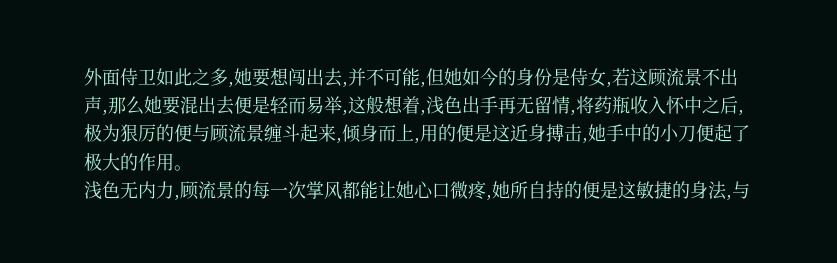外面侍卫如此之多,她要想闯出去,并不可能,但她如今的身份是侍女,若这顾流景不出声,那么她要混出去便是轻而易举,这般想着,浅色出手再无留情,将药瓶收入怀中之后,极为狠厉的便与顾流景缠斗起来,倾身而上,用的便是这近身搏击,她手中的小刀便起了极大的作用。
浅色无内力,顾流景的每一次掌风都能让她心口微疼,她所自持的便是这敏捷的身法,与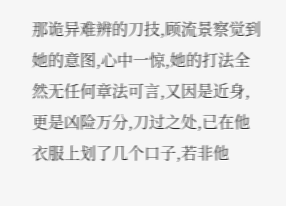那诡异难辨的刀技,顾流景察觉到她的意图,心中一惊,她的打法全然无任何章法可言,又因是近身,更是凶险万分,刀过之处,已在他衣服上划了几个口子,若非他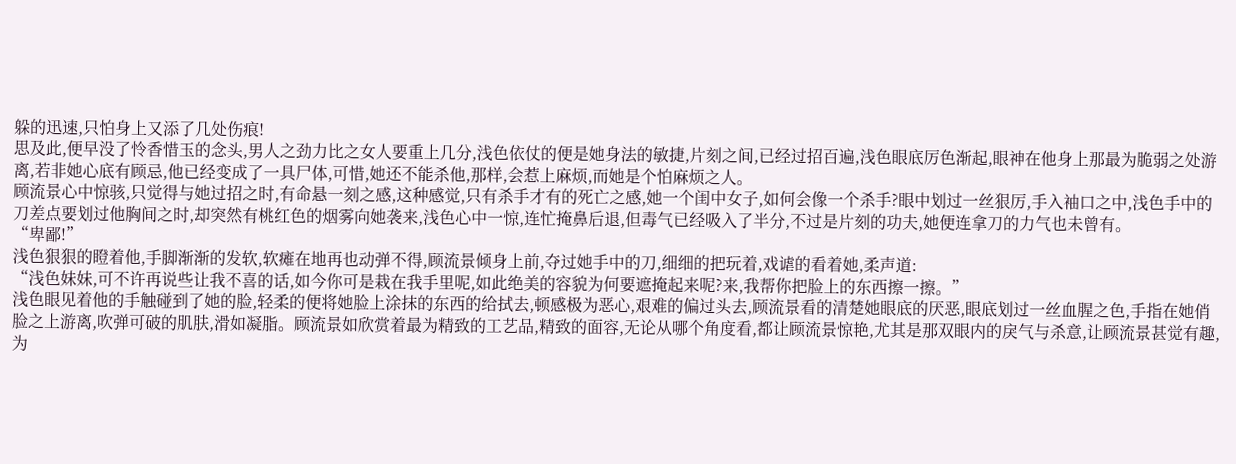躲的迅速,只怕身上又添了几处伤痕!
思及此,便早没了怜香惜玉的念头,男人之劲力比之女人要重上几分,浅色依仗的便是她身法的敏捷,片刻之间,已经过招百遍,浅色眼底厉色渐起,眼神在他身上那最为脆弱之处游离,若非她心底有顾忌,他已经变成了一具尸体,可惜,她还不能杀他,那样,会惹上麻烦,而她是个怕麻烦之人。
顾流景心中惊骇,只觉得与她过招之时,有命悬一刻之感,这种感觉,只有杀手才有的死亡之感,她一个闺中女子,如何会像一个杀手?眼中划过一丝狠厉,手入袖口之中,浅色手中的刀差点要划过他胸间之时,却突然有桃红色的烟雾向她袭来,浅色心中一惊,连忙掩鼻后退,但毒气已经吸入了半分,不过是片刻的功夫,她便连拿刀的力气也未曾有。
“卑鄙!”
浅色狠狠的瞪着他,手脚渐渐的发软,软瘫在地再也动弹不得,顾流景倾身上前,夺过她手中的刀,细细的把玩着,戏谑的看着她,柔声道:
“浅色妹妹,可不许再说些让我不喜的话,如今你可是栽在我手里呢,如此绝美的容貌为何要遮掩起来呢?来,我帮你把脸上的东西擦一擦。”
浅色眼见着他的手触碰到了她的脸,轻柔的便将她脸上涂抹的东西的给拭去,顿感极为恶心,艰难的偏过头去,顾流景看的清楚她眼底的厌恶,眼底划过一丝血腥之色,手指在她俏脸之上游离,吹弹可破的肌肤,滑如凝脂。顾流景如欣赏着最为精致的工艺品,精致的面容,无论从哪个角度看,都让顾流景惊艳,尤其是那双眼内的戾气与杀意,让顾流景甚觉有趣,为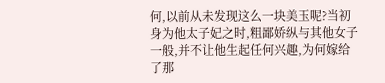何,以前从未发现这么一块美玉呢?当初身为他太子妃之时,粗鄙娇纵与其他女子一般,并不让他生起任何兴趣,为何嫁给了那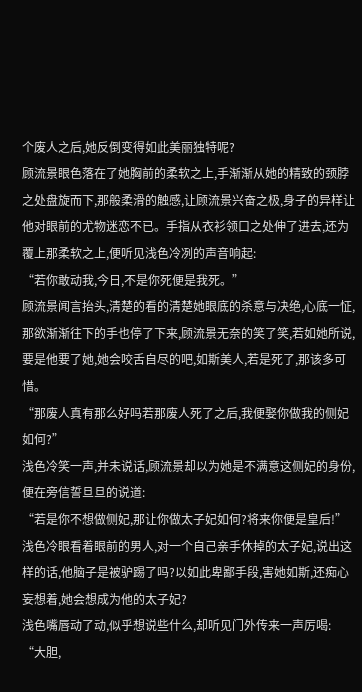个废人之后,她反倒变得如此美丽独特呢?
顾流景眼色落在了她胸前的柔软之上,手渐渐从她的精致的颈脖之处盘旋而下,那般柔滑的触感,让顾流景兴奋之极,身子的异样让他对眼前的尤物迷恋不已。手指从衣衫领口之处伸了进去,还为覆上那柔软之上,便听见浅色冷冽的声音响起:
“若你敢动我,今日,不是你死便是我死。”
顾流景闻言抬头,清楚的看的清楚她眼底的杀意与决绝,心底一怔,那欲渐渐往下的手也停了下来,顾流景无奈的笑了笑,若如她所说,要是他要了她,她会咬舌自尽的吧,如斯美人,若是死了,那该多可惜。
“那废人真有那么好吗若那废人死了之后,我便娶你做我的侧妃如何?”
浅色冷笑一声,并未说话,顾流景却以为她是不满意这侧妃的身份,便在旁信誓旦旦的说道:
“若是你不想做侧妃,那让你做太子妃如何?将来你便是皇后!”
浅色冷眼看着眼前的男人,对一个自己亲手休掉的太子妃,说出这样的话,他脑子是被驴踢了吗?以如此卑鄙手段,害她如斯,还痴心妄想着,她会想成为他的太子妃?
浅色嘴唇动了动,似乎想说些什么,却听见门外传来一声厉喝:
“大胆,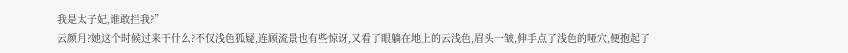我是太子妃,谁敢拦我?”
云颜月?她这个时候过来干什么?不仅浅色狐疑,连顾流景也有些惊讶,又看了眼躺在地上的云浅色,眉头一皱,伸手点了浅色的哑穴,便抱起了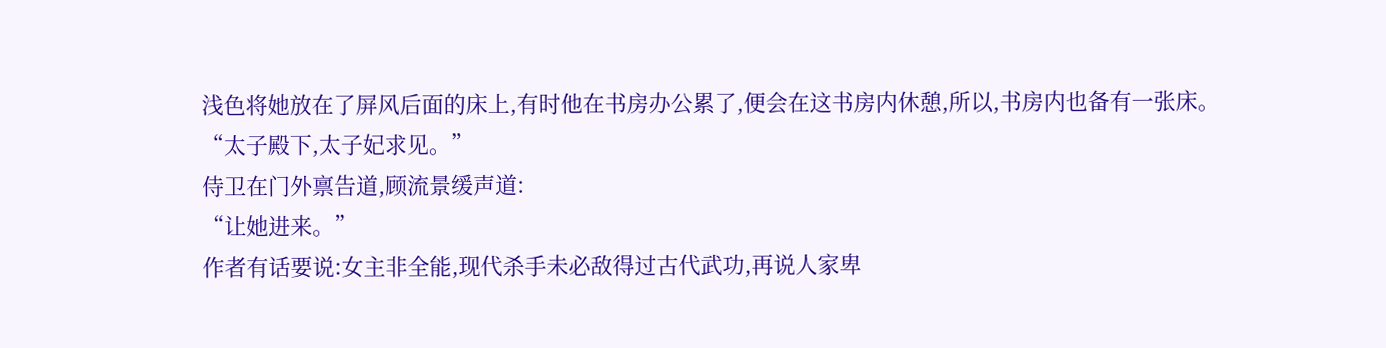浅色将她放在了屏风后面的床上,有时他在书房办公累了,便会在这书房内休憩,所以,书房内也备有一张床。
“太子殿下,太子妃求见。”
侍卫在门外禀告道,顾流景缓声道:
“让她进来。”
作者有话要说:女主非全能,现代杀手未必敌得过古代武功,再说人家卑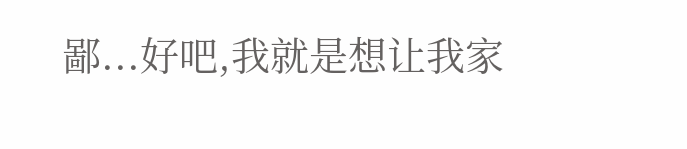鄙...好吧,我就是想让我家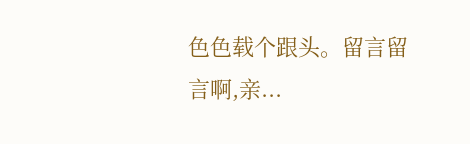色色载个跟头。留言留言啊,亲...